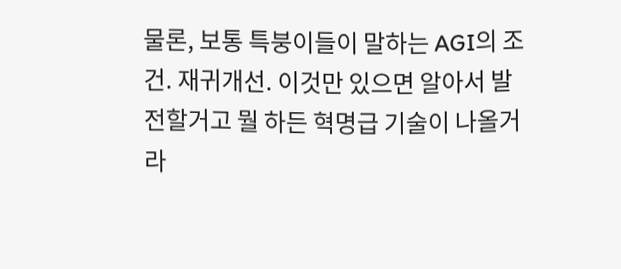물론, 보통 특붕이들이 말하는 AGI의 조건. 재귀개선. 이것만 있으면 알아서 발전할거고 뭘 하든 혁명급 기술이 나올거라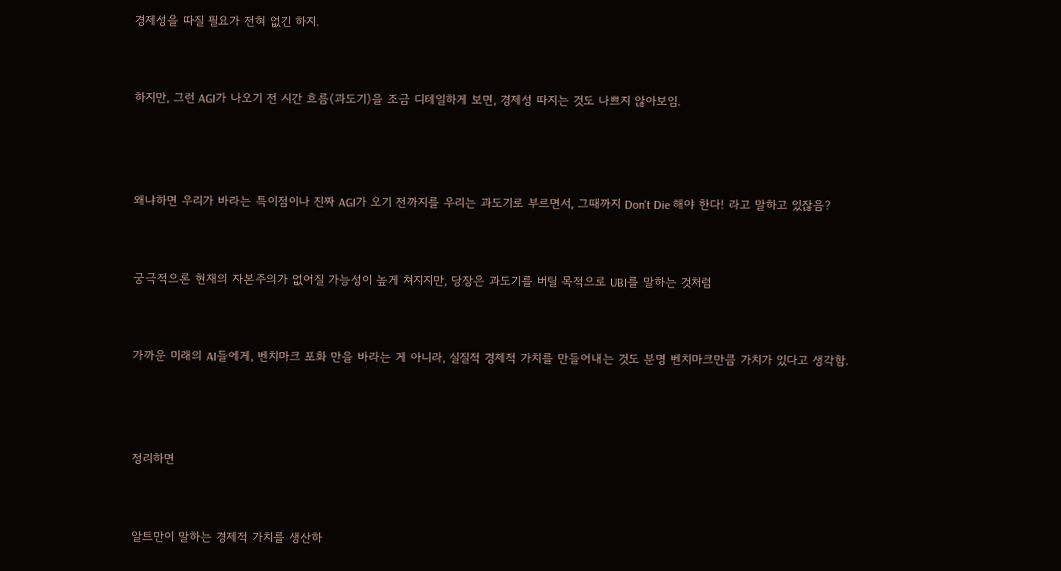경제성을 따질 필요가 전혀 없긴 하지.


하지만, 그런 AGI가 나오기 전 시간 흐름(과도기)을 조금 디테일하게 보면, 경제성 따지는 것도 나쁘지 않아보임.



왜냐하면 우리가 바라는 특이점이나 진짜 AGI가 오기 전까지를 우리는 과도기로 부르면서, 그때까지 Don't Die 해야 한다! 라고 말하고 있잖음?


궁극적으론 현재의 자본주의가 없어질 가능성이 높게 쳐지지만, 당장은 과도기를 버틸 목적으로 UBI를 말하는 것처럼


가까운 미래의 AI들에게, 벤치마크 포화 만을 바라는 게 아니라, 실질적 경제적 가치를 만들어내는 것도 분명 벤치마크만큼 가치가 있다고 생각함.



정리하면


알트만이 말하는 경제적 가치를 생산하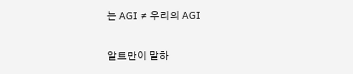는 AGI ≠ 우리의 AGI

알트만이 말하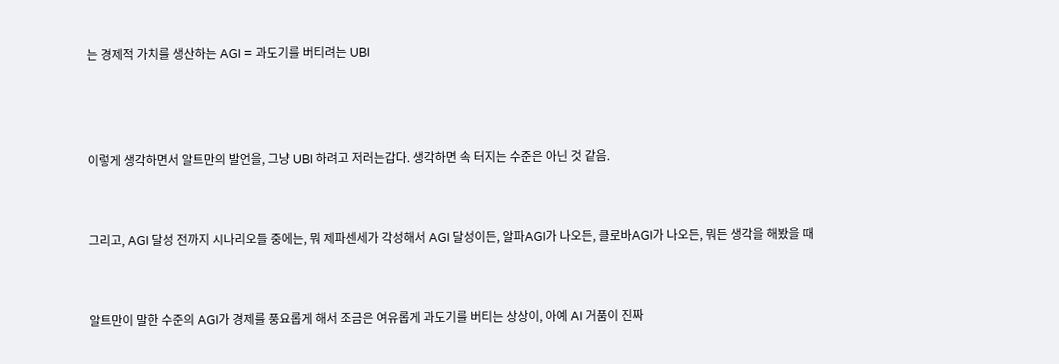는 경제적 가치를 생산하는 AGI = 과도기를 버티려는 UBI



이렇게 생각하면서 알트만의 발언을, 그냥 UBI 하려고 저러는갑다. 생각하면 속 터지는 수준은 아닌 것 같음.


그리고, AGI 달성 전까지 시나리오들 중에는, 뭐 제파센세가 각성해서 AGI 달성이든, 알파AGI가 나오든, 클로바AGI가 나오든, 뭐든 생각을 해봤을 때


알트만이 말한 수준의 AGI가 경제를 풍요롭게 해서 조금은 여유롭게 과도기를 버티는 상상이, 아예 AI 거품이 진짜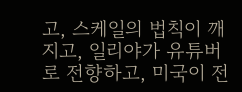고, 스케일의 법칙이 깨지고, 일리야가 유튜버로 전향하고, 미국이 전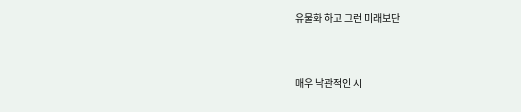유물화 하고 그런 미래보단


매우 낙관적인 시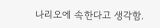나리오에 속한다고 생각함.